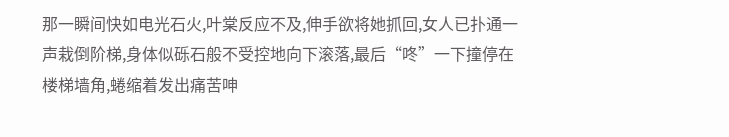那一瞬间快如电光石火,叶棠反应不及,伸手欲将她抓回,女人已扑通一声栽倒阶梯,身体似砾石般不受控地向下滚落,最后“咚”一下撞停在楼梯墙角,蜷缩着发出痛苦呻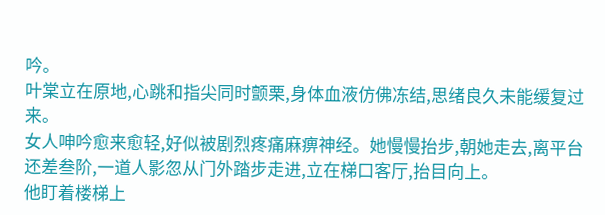吟。
叶棠立在原地,心跳和指尖同时颤栗,身体血液仿佛冻结,思绪良久未能缓复过来。
女人呻吟愈来愈轻,好似被剧烈疼痛麻痹神经。她慢慢抬步,朝她走去,离平台还差叁阶,一道人影忽从门外踏步走进,立在梯口客厅,抬目向上。
他盯着楼梯上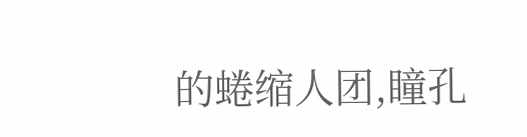的蜷缩人团,瞳孔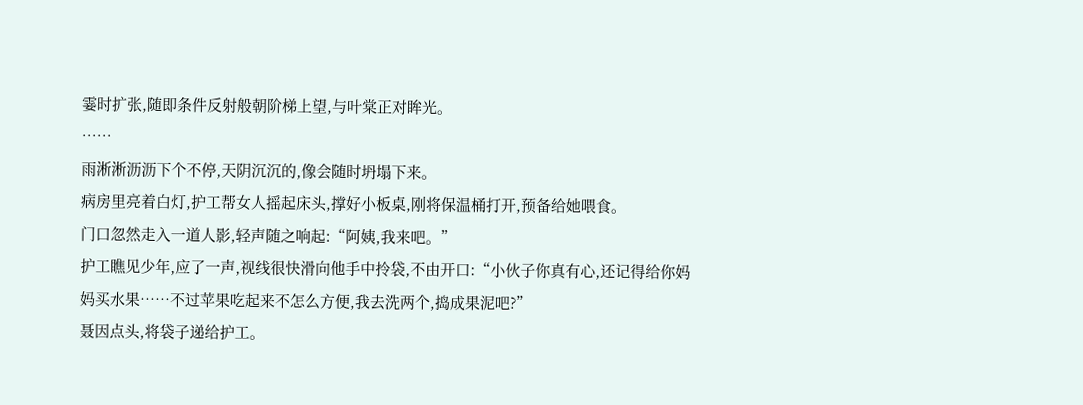霎时扩张,随即条件反射般朝阶梯上望,与叶棠正对眸光。
……
雨淅淅沥沥下个不停,天阴沉沉的,像会随时坍塌下来。
病房里亮着白灯,护工帮女人摇起床头,撑好小板桌,刚将保温桶打开,预备给她喂食。
门口忽然走入一道人影,轻声随之响起:“阿姨,我来吧。”
护工瞧见少年,应了一声,视线很快滑向他手中拎袋,不由开口:“小伙子你真有心,还记得给你妈妈买水果……不过苹果吃起来不怎么方便,我去洗两个,捣成果泥吧?”
聂因点头,将袋子递给护工。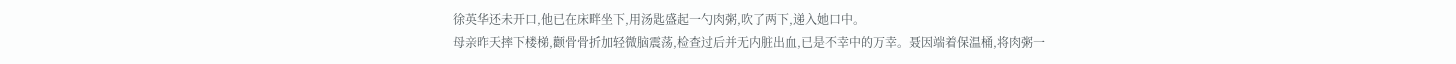徐英华还未开口,他已在床畔坐下,用汤匙盛起一勺肉粥,吹了两下,递入她口中。
母亲昨天摔下楼梯,颧骨骨折加轻微脑震荡,检查过后并无内脏出血,已是不幸中的万幸。聂因端着保温桶,将肉粥一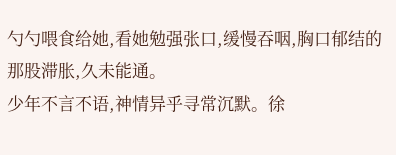勺勺喂食给她,看她勉强张口,缓慢吞咽,胸口郁结的那股滞胀,久未能通。
少年不言不语,神情异乎寻常沉默。徐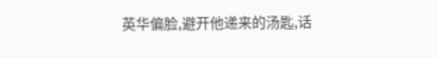英华偏脸,避开他递来的汤匙,话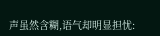声虽然含糊,语气却明显担忧: